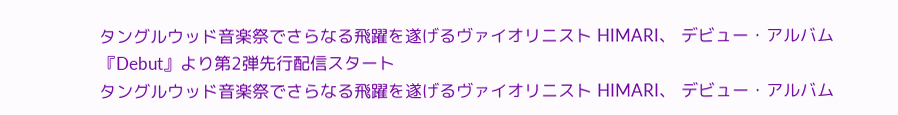タングルウッド音楽祭でさらなる飛躍を遂げるヴァイオリニスト HIMARI、 デビュー・アルバム『Debut』より第2弾先行配信スタート
タングルウッド音楽祭でさらなる飛躍を遂げるヴァイオリニスト HIMARI、 デビュー・アルバム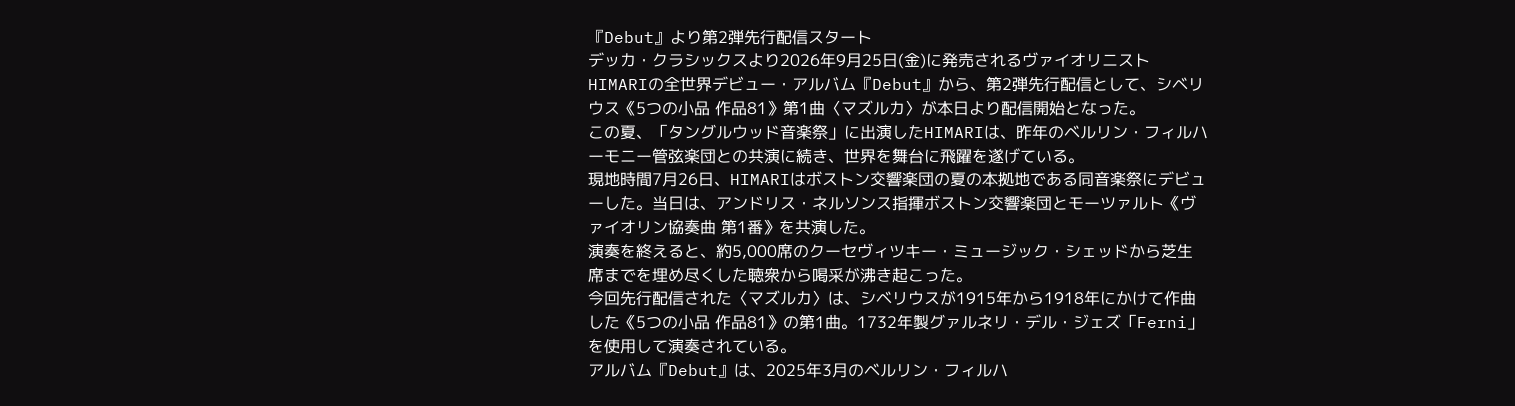『Debut』より第2弾先行配信スタート
デッカ・クラシックスより2026年9月25日(金)に発売されるヴァイオリニストHIMARIの全世界デビュー・アルバム『Debut』から、第2弾先行配信として、シベリウス《5つの小品 作品81》第1曲〈マズルカ〉が本日より配信開始となった。
この夏、「タングルウッド音楽祭」に出演したHIMARIは、昨年のベルリン・フィルハーモニー管弦楽団との共演に続き、世界を舞台に飛躍を遂げている。
現地時間7月26日、HIMARIはボストン交響楽団の夏の本拠地である同音楽祭にデビューした。当日は、アンドリス・ネルソンス指揮ボストン交響楽団とモーツァルト《ヴァイオリン協奏曲 第1番》を共演した。
演奏を終えると、約5,000席のクーセヴィツキー・ミュージック・シェッドから芝生席までを埋め尽くした聴衆から喝采が沸き起こった。
今回先行配信された〈マズルカ〉は、シベリウスが1915年から1918年にかけて作曲した《5つの小品 作品81》の第1曲。1732年製グァルネリ・デル・ジェズ「Ferni」を使用して演奏されている。
アルバム『Debut』は、2025年3月のベルリン・フィルハ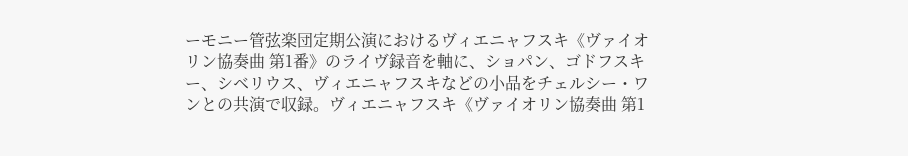ーモニー管弦楽団定期公演におけるヴィエニャフスキ《ヴァイオリン協奏曲 第1番》のライヴ録音を軸に、ショパン、ゴドフスキー、シベリウス、ヴィエニャフスキなどの小品をチェルシー・ワンとの共演で収録。ヴィエニャフスキ《ヴァイオリン協奏曲 第1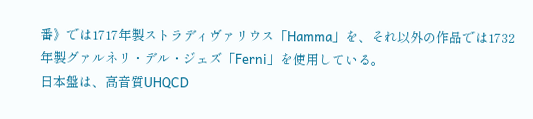番》では1717年製ストラディヴァリウス「Hamma」を、それ以外の作品では1732年製グァルネリ・デル・ジェズ「Ferni」を使用している。
日本盤は、高音質UHQCD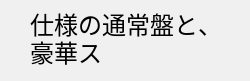仕様の通常盤と、豪華ス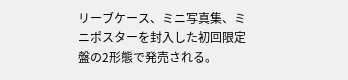リーブケース、ミニ写真集、ミニポスターを封入した初回限定盤の2形態で発売される。